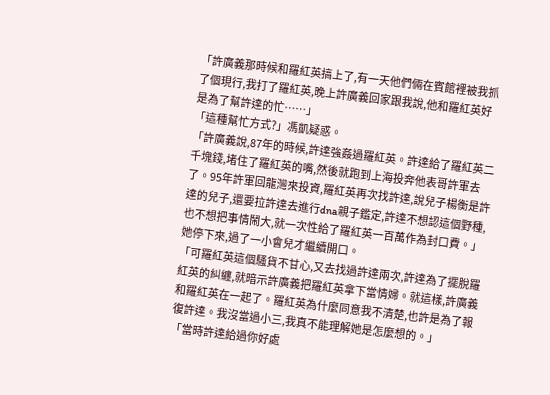「許廣義那時候和羅紅英搞上了,有一天他們倆在賓館裡被我抓了個現行,我打了羅紅英,晚上許廣義回家跟我說,他和羅紅英好是為了幫許達的忙……」
「這種幫忙方式?」馮凱疑惑。
「許廣義說,87年的時候,許達強姦過羅紅英。許達給了羅紅英二千塊錢,堵住了羅紅英的嘴,然後就跑到上海投奔他表哥許軍去了。95年許軍回龍灣來投資,羅紅英再次找許達,說兒子楊衡是許達的兒子,還要拉許達去進行dna親子鑑定,許達不想認這個野種,也不想把事情鬧大,就一次性給了羅紅英一百萬作為封口費。」
她停下來,過了一小會兒才繼續開口。
「可羅紅英這個騷貨不甘心,又去找過許達兩次,許達為了擺脫羅紅英的糾纏,就暗示許廣義把羅紅英拿下當情婦。就這樣,許廣義和羅紅英在一起了。羅紅英為什麼同意我不清楚,也許是為了報復許達。我沒當過小三,我真不能理解她是怎麼想的。」
「當時許達給過你好處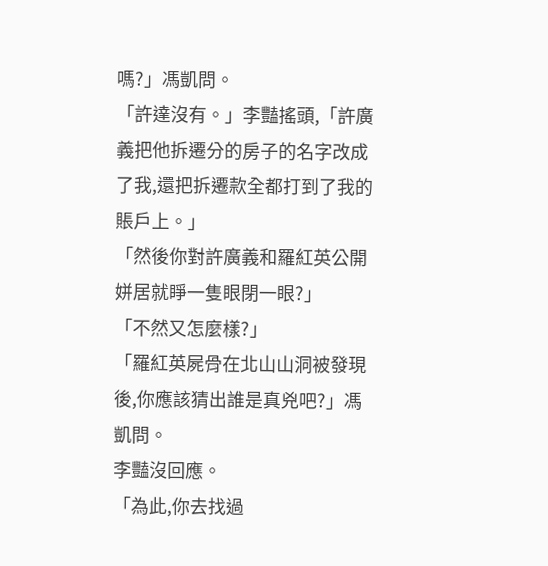嗎?」馮凱問。
「許達沒有。」李豔搖頭,「許廣義把他拆遷分的房子的名字改成了我,還把拆遷款全都打到了我的賬戶上。」
「然後你對許廣義和羅紅英公開姘居就睜一隻眼閉一眼?」
「不然又怎麼樣?」
「羅紅英屍骨在北山山洞被發現後,你應該猜出誰是真兇吧?」馮凱問。
李豔沒回應。
「為此,你去找過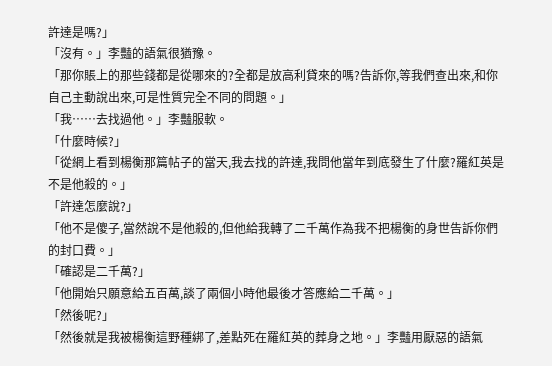許達是嗎?」
「沒有。」李豔的語氣很猶豫。
「那你賬上的那些錢都是從哪來的?全都是放高利貸來的嗎?告訴你,等我們查出來,和你自己主動說出來,可是性質完全不同的問題。」
「我……去找過他。」李豔服軟。
「什麼時候?」
「從網上看到楊衡那篇帖子的當天,我去找的許達,我問他當年到底發生了什麼?羅紅英是不是他殺的。」
「許達怎麼說?」
「他不是傻子,當然說不是他殺的,但他給我轉了二千萬作為我不把楊衡的身世告訴你們的封口費。」
「確認是二千萬?」
「他開始只願意給五百萬,談了兩個小時他最後才答應給二千萬。」
「然後呢?」
「然後就是我被楊衡這野種綁了,差點死在羅紅英的葬身之地。」李豔用厭惡的語氣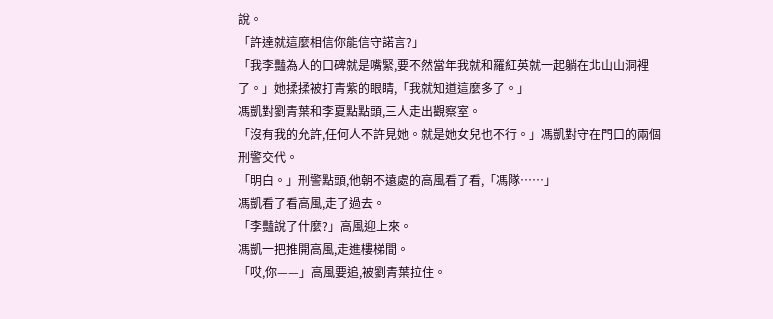說。
「許達就這麼相信你能信守諾言?」
「我李豔為人的口碑就是嘴緊,要不然當年我就和羅紅英就一起躺在北山山洞裡了。」她揉揉被打青紫的眼睛,「我就知道這麼多了。」
馮凱對劉青葉和李夏點點頭,三人走出觀察室。
「沒有我的允許,任何人不許見她。就是她女兒也不行。」馮凱對守在門口的兩個刑警交代。
「明白。」刑警點頭,他朝不遠處的高風看了看,「馮隊……」
馮凱看了看高風,走了過去。
「李豔說了什麼?」高風迎上來。
馮凱一把推開高風,走進樓梯間。
「哎,你——」高風要追,被劉青葉拉住。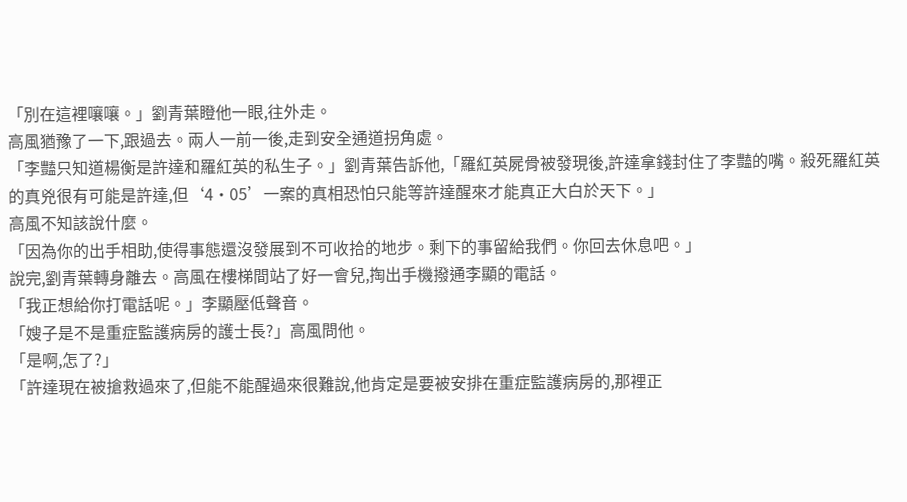「別在這裡嚷嚷。」劉青葉瞪他一眼,往外走。
高風猶豫了一下,跟過去。兩人一前一後,走到安全通道拐角處。
「李豔只知道楊衡是許達和羅紅英的私生子。」劉青葉告訴他,「羅紅英屍骨被發現後,許達拿錢封住了李豔的嘴。殺死羅紅英的真兇很有可能是許達,但‘4·05’一案的真相恐怕只能等許達醒來才能真正大白於天下。」
高風不知該說什麼。
「因為你的出手相助,使得事態還沒發展到不可收拾的地步。剩下的事留給我們。你回去休息吧。」
說完,劉青葉轉身離去。高風在樓梯間站了好一會兒,掏出手機撥通李顯的電話。
「我正想給你打電話呢。」李顯壓低聲音。
「嫂子是不是重症監護病房的護士長?」高風問他。
「是啊,怎了?」
「許達現在被搶救過來了,但能不能醒過來很難說,他肯定是要被安排在重症監護病房的,那裡正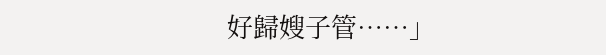好歸嫂子管……」